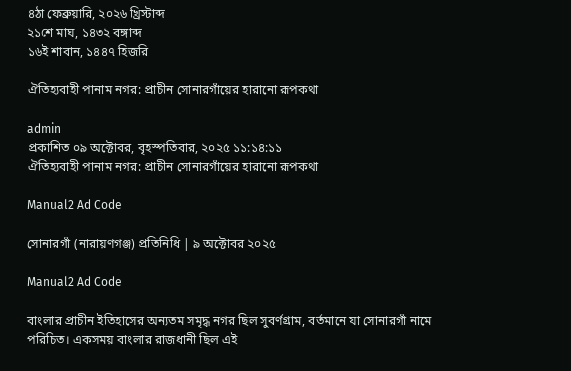৪ঠা ফেব্রুয়ারি, ২০২৬ খ্রিস্টাব্দ
২১শে মাঘ, ১৪৩২ বঙ্গাব্দ
১৬ই শাবান, ১৪৪৭ হিজরি

ঐতিহ্যবাহী পানাম নগর: প্রাচীন সোনারগাঁয়ের হারানো রূপকথা

admin
প্রকাশিত ০৯ অক্টোবর, বৃহস্পতিবার, ২০২৫ ১১:১৪:১১
ঐতিহ্যবাহী পানাম নগর: প্রাচীন সোনারগাঁয়ের হারানো রূপকথা

Manual2 Ad Code

সোনারগাঁ (নারায়ণগঞ্জ) প্রতিনিধি | ৯ অক্টোবর ২০২৫

Manual2 Ad Code

বাংলার প্রাচীন ইতিহাসের অন্যতম সমৃদ্ধ নগর ছিল সুবর্ণগ্রাম, বর্তমানে যা সোনারগাঁ নামে পরিচিত। একসময় বাংলার রাজধানী ছিল এই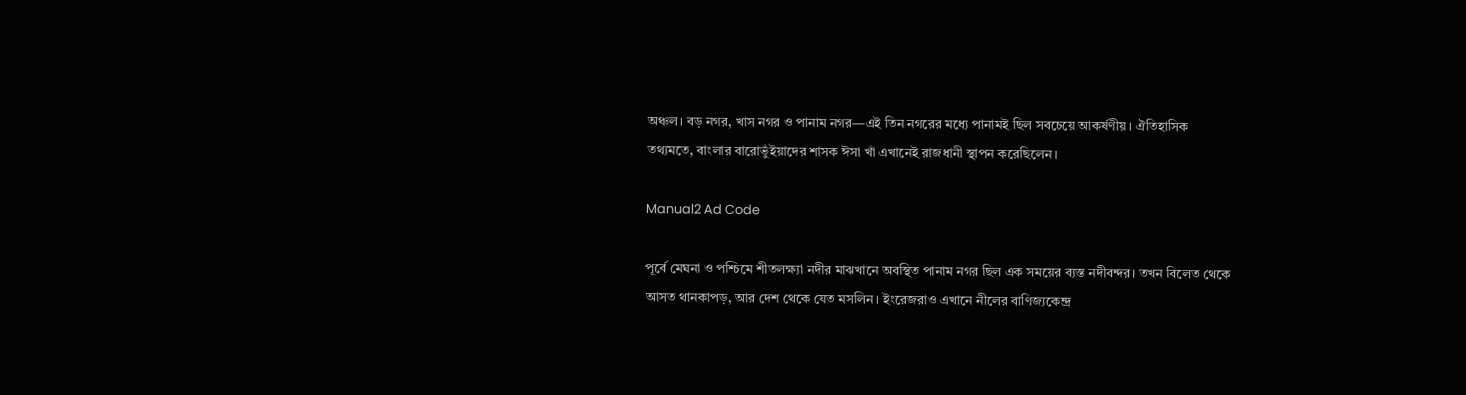অঞ্চল। বড় নগর, খাস নগর ও পানাম নগর—এই তিন নগরের মধ্যে পানামই ছিল সবচেয়ে আকর্ষণীয়। ঐতিহাসিক তথ্যমতে, বাংলার বারোভুঁইয়াদের শাসক ঈসা খাঁ এখানেই রাজধানী স্থাপন করেছিলেন।

Manual2 Ad Code

পূর্বে মেঘনা ও পশ্চিমে শীতলক্ষ্যা নদীর মাঝখানে অবস্থিত পানাম নগর ছিল এক সময়ের ব্যস্ত নদীবন্দর। তখন বিলেত থেকে আসত থানকাপড়, আর দেশ থেকে যেত মসলিন। ইংরেজরাও এখানে নীলের বাণিজ্যকেন্দ্র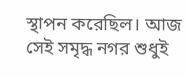স্থাপন করেছিল। আজ সেই সমৃদ্ধ নগর শুধুই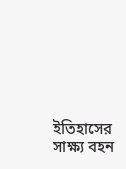ইতিহাসের সাক্ষ্য বহন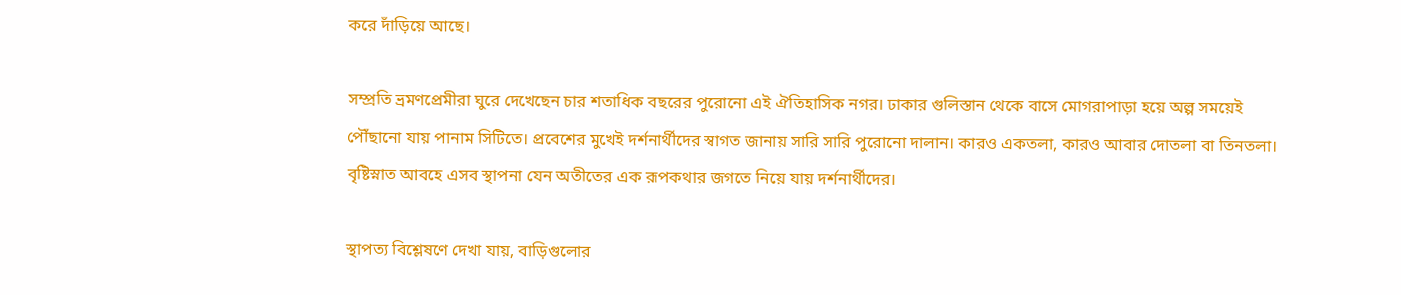করে দাঁড়িয়ে আছে।

সম্প্রতি ভ্রমণপ্রেমীরা ঘুরে দেখেছেন চার শতাধিক বছরের পুরোনো এই ঐতিহাসিক নগর। ঢাকার গুলিস্তান থেকে বাসে মোগরাপাড়া হয়ে অল্প সময়েই পৌঁছানো যায় পানাম সিটিতে। প্রবেশের মুখেই দর্শনার্থীদের স্বাগত জানায় সারি সারি পুরোনো দালান। কারও একতলা, কারও আবার দোতলা বা তিনতলা। বৃষ্টিস্নাত আবহে এসব স্থাপনা যেন অতীতের এক রূপকথার জগতে নিয়ে যায় দর্শনার্থীদের।

স্থাপত্য বিশ্লেষণে দেখা যায়, বাড়িগুলোর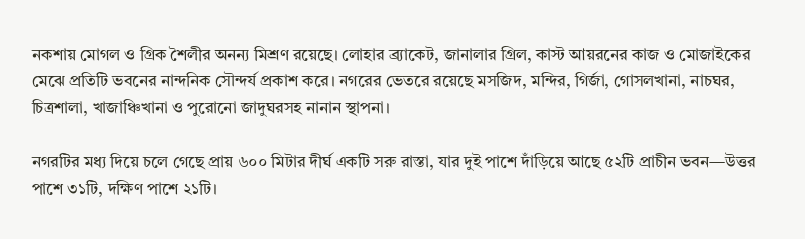নকশায় মোগল ও গ্রিক শৈলীর অনন্য মিশ্রণ রয়েছে। লোহার ব্র্যাকেট, জানালার গ্রিল, কাস্ট আয়রনের কাজ ও মোজাইকের মেঝে প্রতিটি ভবনের নান্দনিক সৌন্দর্য প্রকাশ করে। নগরের ভেতরে রয়েছে মসজিদ, মন্দির, গির্জা, গোসলখানা, নাচঘর, চিত্রশালা, খাজাঞ্চিখানা ও পুরোনো জাদুঘরসহ নানান স্থাপনা।

নগরটির মধ্য দিয়ে চলে গেছে প্রায় ৬০০ মিটার দীর্ঘ একটি সরু রাস্তা, যার দুই পাশে দাঁড়িয়ে আছে ৫২টি প্রাচীন ভবন—উত্তর পাশে ৩১টি, দক্ষিণ পাশে ২১টি।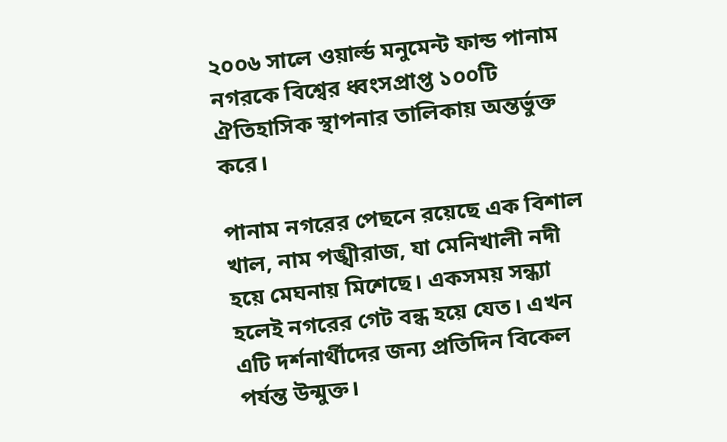২০০৬ সালে ওয়ার্ল্ড মনুমেন্ট ফান্ড পানাম নগরকে বিশ্বের ধ্বংসপ্রাপ্ত ১০০টি ঐতিহাসিক স্থাপনার তালিকায় অন্তর্ভুক্ত করে।

পানাম নগরের পেছনে রয়েছে এক বিশাল খাল, নাম পঙ্খীরাজ, যা মেনিখালী নদী হয়ে মেঘনায় মিশেছে। একসময় সন্ধ্যা হলেই নগরের গেট বন্ধ হয়ে যেত। এখন এটি দর্শনার্থীদের জন্য প্রতিদিন বিকেল পর্যন্ত উন্মুক্ত।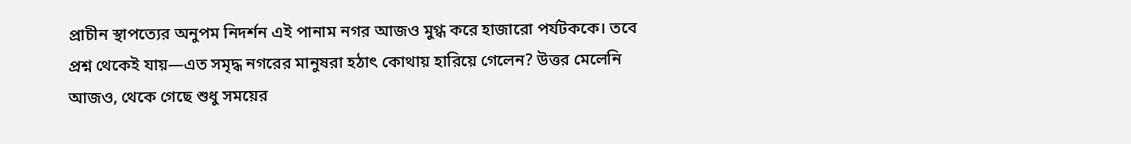প্রাচীন স্থাপত্যের অনুপম নিদর্শন এই পানাম নগর আজও মুগ্ধ করে হাজারো পর্যটককে। তবে প্রশ্ন থেকেই যায়—এত সমৃদ্ধ নগরের মানুষরা হঠাৎ কোথায় হারিয়ে গেলেন? উত্তর মেলেনি আজও, থেকে গেছে শুধু সময়ের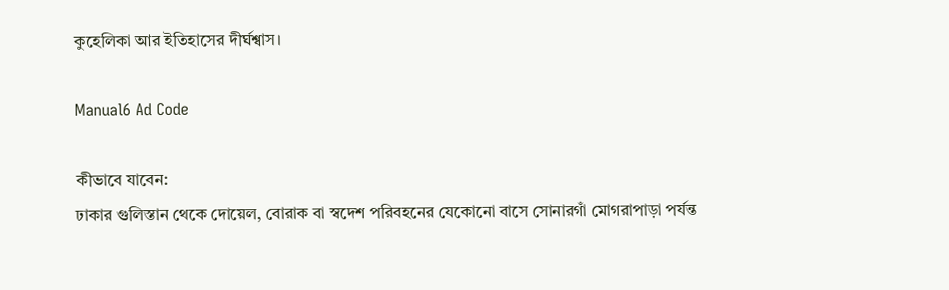কুহেলিকা আর ইতিহাসের দীর্ঘশ্বাস।

Manual6 Ad Code

কীভাবে যাবেন:
ঢাকার গুলিস্তান থেকে দোয়েল, বোরাক বা স্বদেশ পরিবহনের যেকোনো বাসে সোনারগাঁ মোগরাপাড়া পর্যন্ত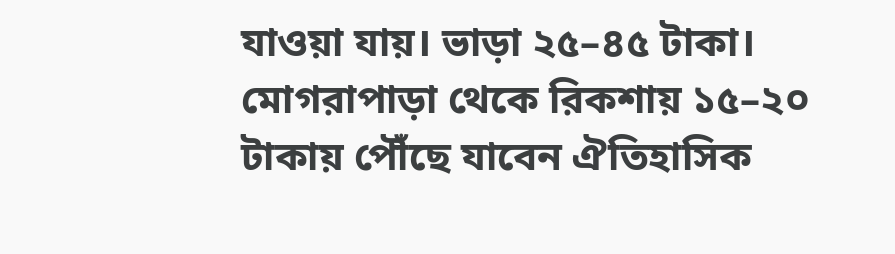যাওয়া যায়। ভাড়া ২৫–৪৫ টাকা। মোগরাপাড়া থেকে রিকশায় ১৫–২০ টাকায় পৌঁছে যাবেন ঐতিহাসিক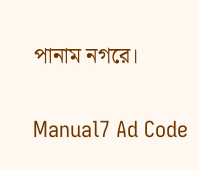পানাম নগরে।

Manual7 Ad Code